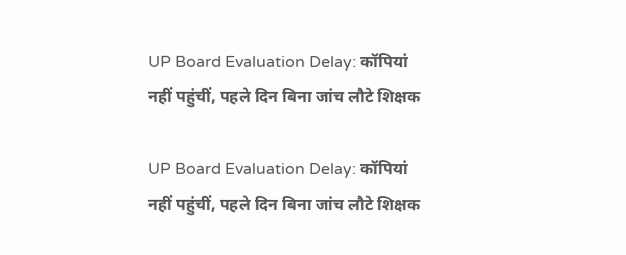UP Board Evaluation Delay: कॉपियां नहीं पहुंचीं, पहले दिन बिना जांच लौटे शिक्षक

UP Board Evaluation Delay: कॉपियां नहीं पहुंचीं, पहले दिन बिना जांच लौटे शिक्षक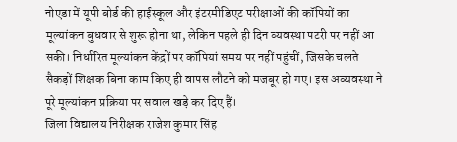नोएडा में यूपी बोर्ड की हाईस्कूल और इंटरमीडिएट परीक्षाओं की कॉपियों का मूल्यांकन बुधवार से शुरू होना था, लेकिन पहले ही दिन व्यवस्था पटरी पर नहीं आ सकी। निर्धारित मूल्यांकन केंद्रों पर कॉपियां समय पर नहीं पहुंचीं, जिसके चलते सैकड़ों शिक्षक बिना काम किए ही वापस लौटने को मजबूर हो गए। इस अव्यवस्था ने पूरे मूल्यांकन प्रक्रिया पर सवाल खड़े कर दिए हैं।
जिला विद्यालय निरीक्षक राजेश कुमार सिंह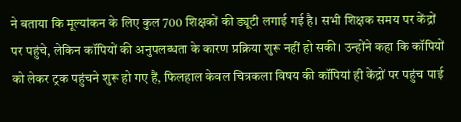ने बताया कि मूल्यांकन के लिए कुल 700 शिक्षकों की ड्यूटी लगाई गई है। सभी शिक्षक समय पर केंद्रों पर पहुंचे, लेकिन कॉपियों की अनुपलब्धता के कारण प्रक्रिया शुरू नहीं हो सकी। उन्होंने कहा कि कॉपियों को लेकर ट्रक पहुंचने शुरू हो गए हैं, फिलहाल केवल चित्रकला विषय की कॉपियां ही केंद्रों पर पहुंच पाई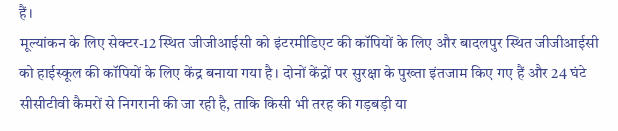हैं।
मूल्यांकन के लिए सेक्टर-12 स्थित जीजीआईसी को इंटरमीडिएट की कॉपियों के लिए और बादलपुर स्थित जीजीआईसी को हाईस्कूल की कॉपियों के लिए केंद्र बनाया गया है। दोनों केंद्रों पर सुरक्षा के पुख्ता इंतजाम किए गए हैं और 24 घंटे सीसीटीवी कैमरों से निगरानी की जा रही है, ताकि किसी भी तरह की गड़बड़ी या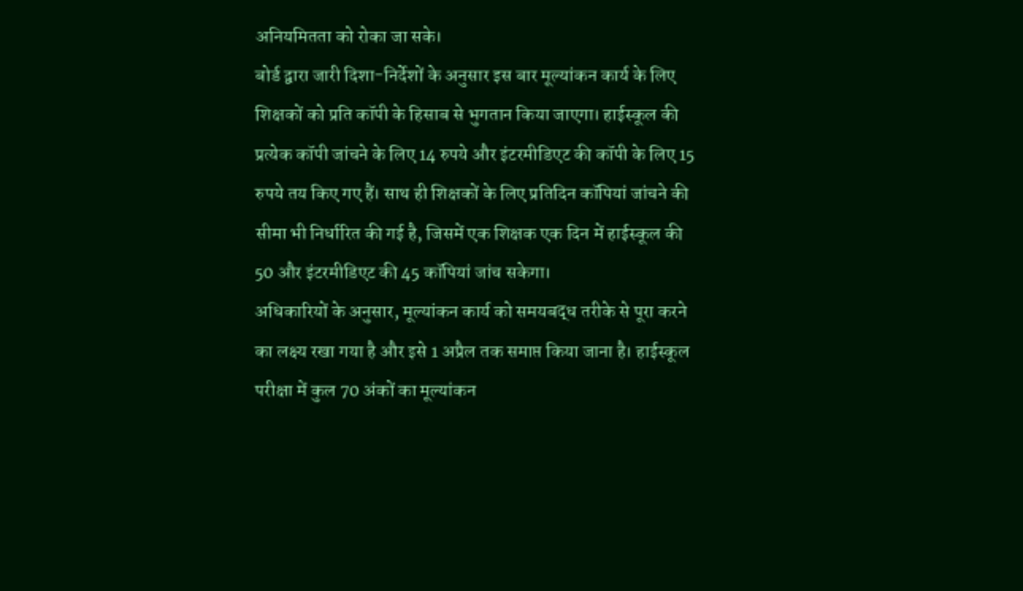अनियमितता को रोका जा सके।
बोर्ड द्वारा जारी दिशा-निर्देशों के अनुसार इस बार मूल्यांकन कार्य के लिए शिक्षकों को प्रति कॉपी के हिसाब से भुगतान किया जाएगा। हाईस्कूल की प्रत्येक कॉपी जांचने के लिए 14 रुपये और इंटरमीडिएट की कॉपी के लिए 15 रुपये तय किए गए हैं। साथ ही शिक्षकों के लिए प्रतिदिन कॉपियां जांचने की सीमा भी निर्धारित की गई है, जिसमें एक शिक्षक एक दिन में हाईस्कूल की 50 और इंटरमीडिएट की 45 कॉपियां जांच सकेगा।
अधिकारियों के अनुसार, मूल्यांकन कार्य को समयबद्ध तरीके से पूरा करने का लक्ष्य रखा गया है और इसे 1 अप्रैल तक समाप्त किया जाना है। हाईस्कूल परीक्षा में कुल 70 अंकों का मूल्यांकन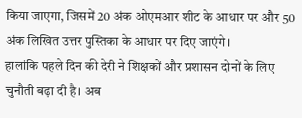किया जाएगा, जिसमें 20 अंक ओएमआर शीट के आधार पर और 50 अंक लिखित उत्तर पुस्तिका के आधार पर दिए जाएंगे।
हालांकि पहले दिन की देरी ने शिक्षकों और प्रशासन दोनों के लिए चुनौती बढ़ा दी है। अब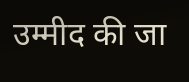उम्मीद की जा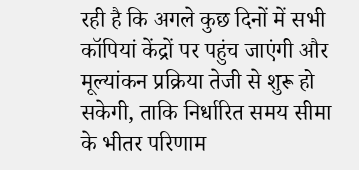रही है कि अगले कुछ दिनों में सभी कॉपियां केंद्रों पर पहुंच जाएंगी और मूल्यांकन प्रक्रिया तेजी से शुरू हो सकेगी, ताकि निर्धारित समय सीमा के भीतर परिणाम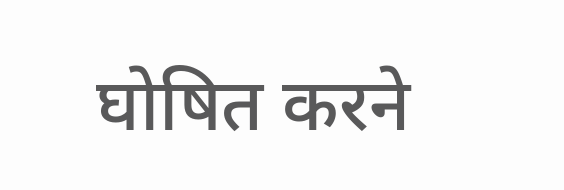घोषित करने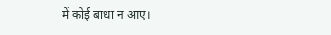में कोई बाधा न आए।